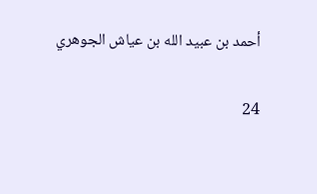أحمد بن عبيد الله بن عياش الجوهري

24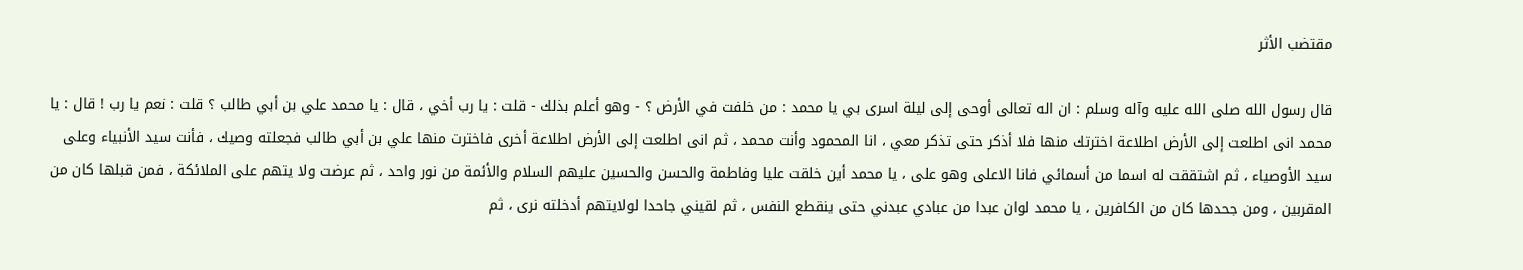مقتضب الأثر

قال رسول الله صلى الله عليه وآله وسلم : ان اله تعالى أوحى إلى ليلة اسرى بي يا محمد : من خلفت في الأرض ؟ - وهو أعلم بذلك - قلت : يا رب أخي ، قال : يا محمد علي بن أبي طالب ؟ قلت : نعم يا رب ! قال : يا محمد انى اطلعت إلى الأرض اطلاعة اخترتك منها فلا أذكر حتى تذكر معي ، انا المحمود وأنت محمد ، ثم انى اطلعت إلى الأرض اطلاعة أخرى فاخترت منها علي بن أبي طالب فجعلته وصيك ، فأنت سيد الأنبياء وعلى سيد الأوصياء ، ثم اشتققت له اسما من أسمائي فانا الاعلى وهو على ، يا محمد أين خلقت عليا وفاطمة والحسن والحسين عليهم السلام والأئمة من نور واحد ، ثم عرضت ولا يتهم على الملائكة ، فمن قبلها كان من المقربين ، ومن جحدها كان من الكافرين ، يا محمد لوان عبدا من عبادي عبدني حتى ينقطع النفس ، ثم لقيني جاحدا لولايتهم أدخلته نرى ، ثم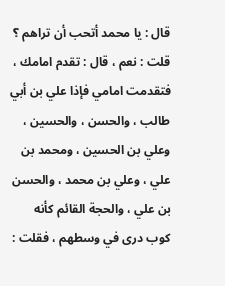قال : يا محمد أتحب أن تراهم ؟ قلت : نعم ، قال : تقدم امامك ، فتقدمت امامي فإذا علي بن أبي طالب ، والحسن ، والحسين ، وعلي بن الحسين ، ومحمد بن علي ، وعلي بن محمد ، والحسن بن علي ، والحجة القائم كأنه كوب درى في وسطهم ، فقلت :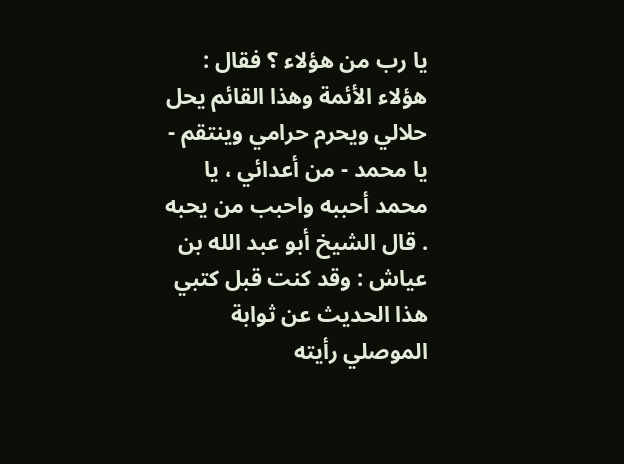يا رب من هؤلاء ؟ فقال : هؤلاء الأئمة وهذا القائم يحل حلالي ويحرم حرامي وينتقم - يا محمد - من أعدائي ، يا محمد أحببه واحبب من يحبه . قال الشيخ أبو عبد الله بن عياش : وقد كنت قبل كتبي هذا الحديث عن ثوابة الموصلي رأيته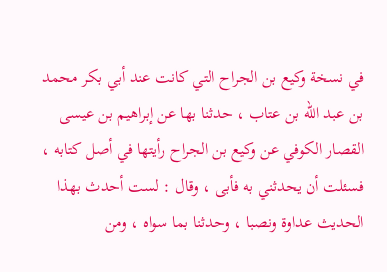في نسخة وكيع بن الجراح التي كانت عند أبي بكر محمد بن عبد الله بن عتاب ، حدثنا بها عن إبراهيم بن عيسى القصار الكوفي عن وكيع بن الجراح رأيتها في أصل كتابه ، فسئلت أن يحدثني به فأبى ، وقال : لست أحدث بهذا الحديث عداوة ونصبا ، وحدثنا بما سواه ، ومن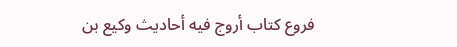فروع كتاب أروج فيه أحاديث وكيع بن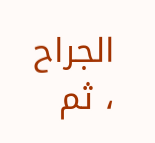الجراح ، ثم